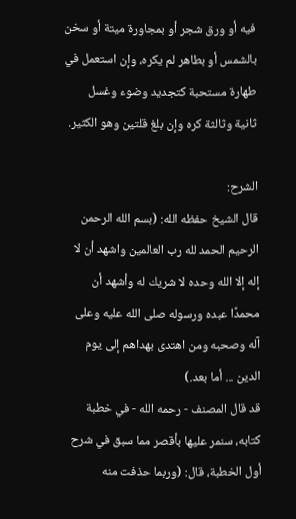فيه أو ورق شجر أو بمجاورة ميتة أو سخن بالشمس أو بطاهر لم يكره، وإن استعمل في طهارة مستحبة كتجديد وضوء وغسل ثانية وثالثة كره وإن بلغ قلتين وهو الكثير.

الشرح:
قال الشيخ حفظه الله: (بسم الله الرحمن الرحيم الحمد لله رب العالمين واشهد أن لا إله إلا الله وحده لا شريك له وأشهد أن محمدًا عبده ورسوله صلى الله عليه وعلى آله وصحبه ومن اهتدى بهداهم إلى يوم الدين ... أما بعد.)
قد قال المصنف - رحمه الله - في خطبة كتابه، سنمر عليها بأقصر مما سبق في شرح أول الخطبة، قال: (وربما حذفت منه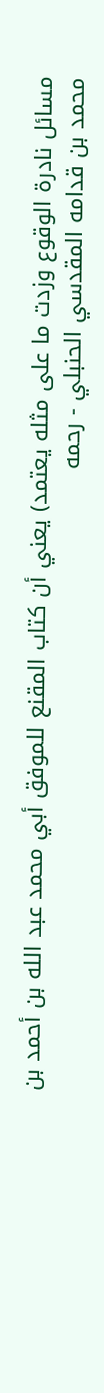مسائل نادرة الوقوع وزدت ما على مثله يعتمد) يعني أن كتاب المقنع للموفق أبي محمد عبد الله بن أحمد بن محمد بن قدامه المقدسي الحنبلي - رحمه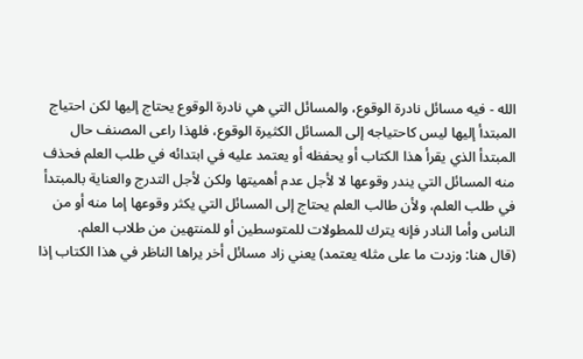الله - فيه مسائل نادرة الوقوع، والمسائل التي هي نادرة الوقوع يحتاج إليها لكن احتياج المبتدأ إليها ليس كاحتياجه إلى المسائل الكثيرة الوقوع، فلهذا راعى المصنف حال المبتدأ الذي يقرأ هذا الكتاب أو يحفظه أو يعتمد عليه في ابتدائه في طلب العلم فحذف منه المسائل التي يندر وقوعها لا لأجل عدم أهميتها ولكن لأجل التدرج والعناية بالمبتدأ في طلب العلم، ولأن طالب العلم يحتاج إلى المسائل التي يكثر وقوعها إما منه أو من الناس وأما النادر فإنه يترك للمطولات للمتوسطين أو للمنتهين من طلاب العلم.
(قال هنا: وزدت ما على مثله يعتمد) يعني زاد مسائل أخر يراها الناظر في هذا الكتاب إذا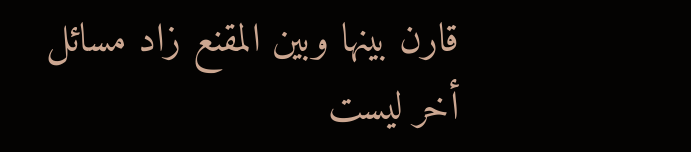قارن بينها وبين المقنع زاد مسائل أخر ليست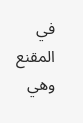في المقنع وهي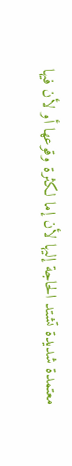معتمدة شديدة تشتد الحاجة إليها لأن إما لكثرة وقوعها أو لأن فيها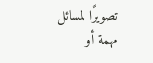تصويرًا لمسائل مهمة أو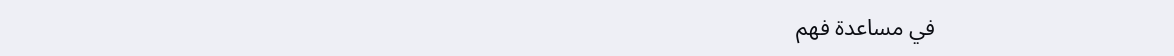في مساعدة فهم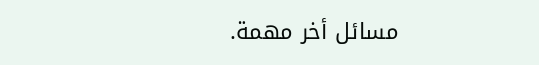مسائل أخر مهمة.